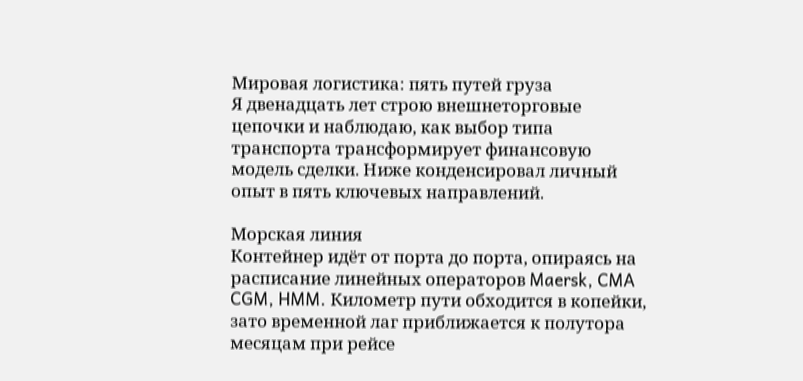Мировая логистика: пять путей груза
Я двенадцать лет строю внешнеторговые цепочки и наблюдаю, как выбор типа транспорта трансформирует финансовую модель сделки. Ниже конденсировал личный опыт в пять ключевых направлений.

Морская линия
Контейнер идёт от порта до порта, опираясь на расписание линейных операторов Maersk, CMA CGM, HMM. Километр пути обходится в копейки, зато временной лаг приближается к полутора месяцам при рейсе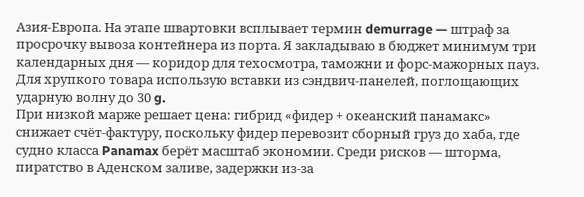Азия-Европа. На этапе швартовки всплывает термин demurrage — штраф за просрочку вывоза контейнера из порта. Я закладываю в бюджет минимум три календарных дня — коридор для техосмотра, таможни и форс-мажорных пауз. Для хрупкого товара использую вставки из сэндвич-панелей, поглощающих ударную волну до 30 g.
При низкой марже решает цена: гибрид «фидер + океанский панамакс» снижает счёт-фактуру, поскольку фидер перевозит сборный груз до хаба, где судно класса Panamax берёт масштаб экономии. Среди рисков — шторма, пиратство в Аденском заливе, задержки из-за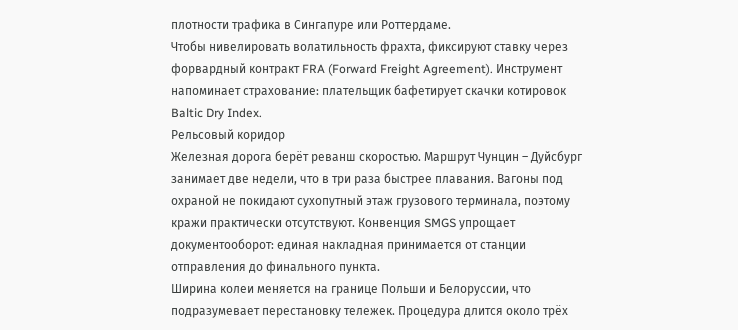плотности трафика в Сингапуре или Роттердаме.
Чтобы нивелировать волатильность фрахта, фиксируют ставку через форвардный контракт FRA (Forward Freight Agreement). Инструмент напоминает страхование: плательщик бафетирует скачки котировок Baltic Dry Index.
Рельсовый коридор
Железная дорога берёт реванш скоростью. Маршрут Чунцин – Дуйсбург занимает две недели, что в три раза быстрее плавания. Вагоны под охраной не покидают сухопутный этаж грузового терминала, поэтому кражи практически отсутствуют. Конвенция SMGS упрощает документооборот: единая накладная принимается от станции отправления до финального пункта.
Ширина колеи меняется на границе Польши и Белоруссии, что подразумевает перестановку тележек. Процедура длится около трёх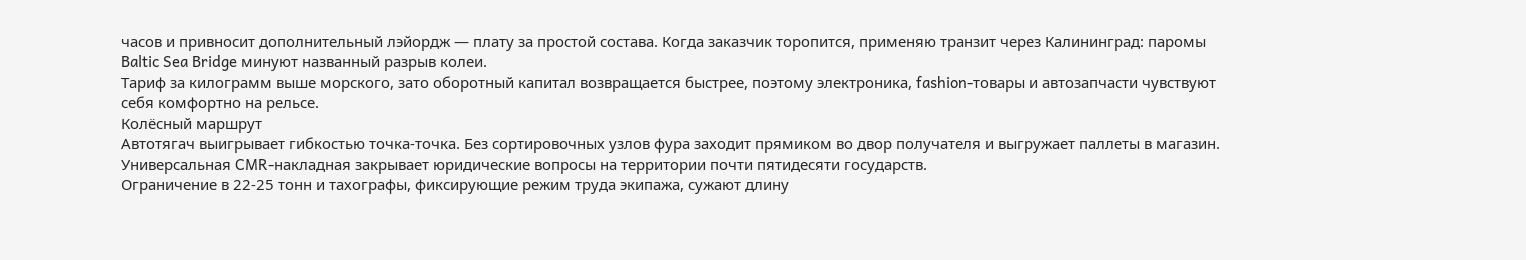часов и привносит дополнительный лэйордж — плату за простой состава. Когда заказчик торопится, применяю транзит через Калининград: паромы Baltic Sea Bridge минуют названный разрыв колеи.
Тариф за килограмм выше морского, зато оборотный капитал возвращается быстрее, поэтому электроника, fashion-товары и автозапчасти чувствуют себя комфортно на рельсе.
Колёсный маршрут
Автотягач выигрывает гибкостью точка-точка. Без сортировочных узлов фура заходит прямиком во двор получателя и выгружает паллеты в магазин. Универсальная CMR-накладная закрывает юридические вопросы на территории почти пятидесяти государств.
Ограничение в 22-25 тонн и тахографы, фиксирующие режим труда экипажа, сужают длину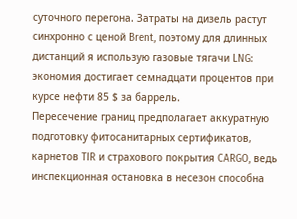суточного перегона. Затраты на дизель растут синхронно с ценой Brent, поэтому для длинных дистанций я использую газовые тягачи LNG: экономия достигает семнадцати процентов при курсе нефти 85 $ за баррель.
Пересечение границ предполагает аккуратную подготовку фитосанитарных сертификатов, карнетов TIR и страхового покрытия CARGO, ведь инспекционная остановка в несезон способна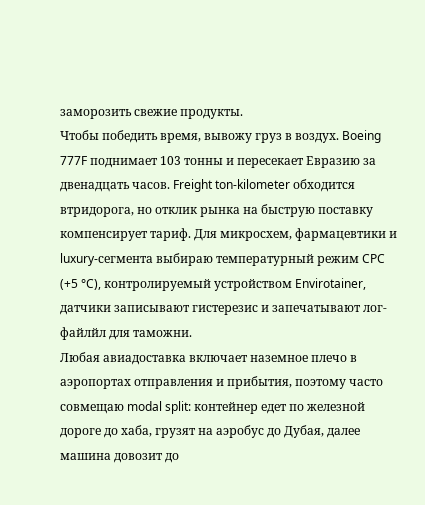заморозить свежие продукты.
Чтобы победить время, вывожу груз в воздух. Boeing 777F поднимает 103 тонны и пересекает Евразию за двенадцать часов. Freight ton-kilometer обходится втридорога, но отклик рынка на быструю поставку компенсирует тариф. Для микросхем, фармацевтики и luxury-сегмента выбираю температурный режим CPC (+5 °C), контролируемый устройством Envirotainer, датчики записывают гистерезис и запечатывают лог-файлйл для таможни.
Любая авиадоставка включает наземное плечо в аэропортах отправления и прибытия, поэтому часто совмещаю modal split: контейнер едет по железной дороге до хаба, грузят на аэробус до Дубая, далее машина довозит до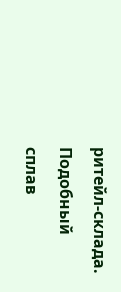ритейл-склада. Подобный сплав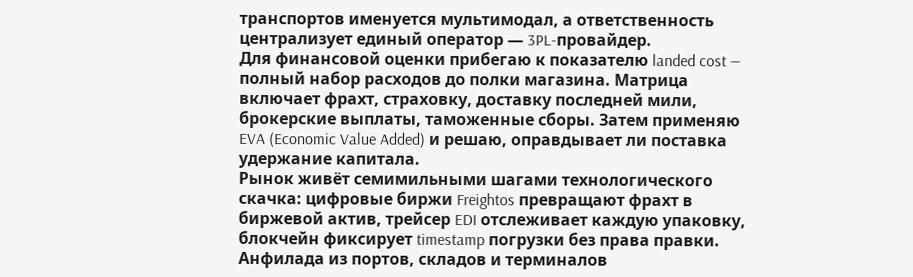транспортов именуется мультимодал, а ответственность централизует единый оператор — 3PL-провайдер.
Для финансовой оценки прибегаю к показателю landed cost — полный набор расходов до полки магазина. Матрица включает фрахт, страховку, доставку последней мили, брокерские выплаты, таможенные сборы. Затем применяю EVA (Economic Value Added) и решаю, оправдывает ли поставка удержание капитала.
Рынок живёт семимильными шагами технологического скачка: цифровые биржи Freightos превращают фрахт в биржевой актив, трейсер EDI отслеживает каждую упаковку, блокчейн фиксирует timestamp погрузки без права правки. Анфилада из портов, складов и терминалов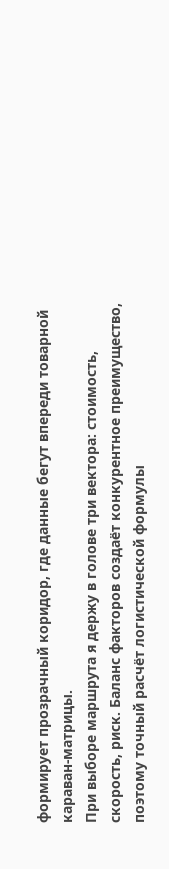формирует прозрачный коридор, где данные бегут впереди товарной караван-матрицы.
При выборе маршрута я держу в голове три вектора: стоимость, скорость, риск. Баланс факторов создаёт конкурентное преимущество, поэтому точный расчёт логистической формулы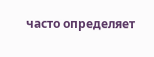часто определяет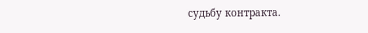судьбу контракта.